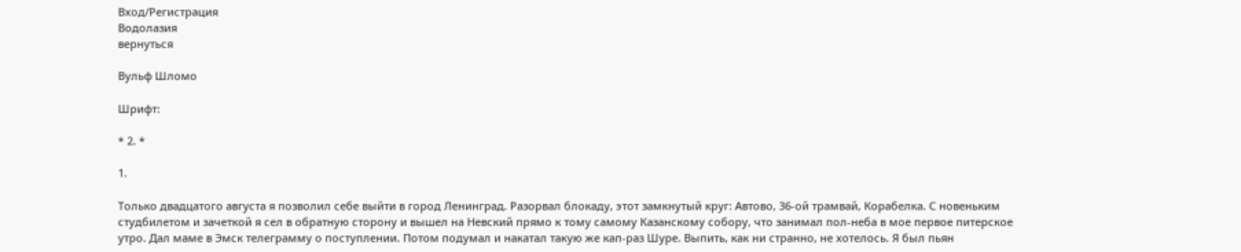Вход/Регистрация
Водолазия
вернуться

Вульф Шломо

Шрифт:

* 2. *

1.

Только двадцатого августа я позволил себе выйти в город Ленинград. Разорвал блокаду, этот замкнутый круг: Автово, 36-ой трамвай, Корабелка. С новеньким студбилетом и зачеткой я сел в обратную сторону и вышел на Невский прямо к тому самому Казанскому собору, что занимал пол-неба в мое первое питерское утро. Дал маме в Эмск телеграмму о поступлении. Потом подумал и накатал такую же кап-раз Шуре. Выпить, как ни странно, не хотелось. Я был пьян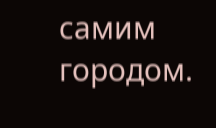самим городом.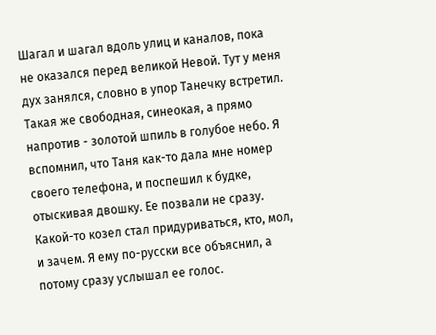Шагал и шагал вдоль улиц и каналов, пока не оказался перед великой Невой. Тут у меня дух занялся, словно в упор Танечку встретил. Такая же свободная, синеокая, а прямо напротив - золотой шпиль в голубое небо. Я вспомнил, что Таня как-то дала мне номер своего телефона, и поспешил к будке, отыскивая двошку. Ее позвали не сразу. Какой-то козел стал придуриваться, кто, мол, и зачем. Я ему по-русски все объяснил, а потому сразу услышал ее голос.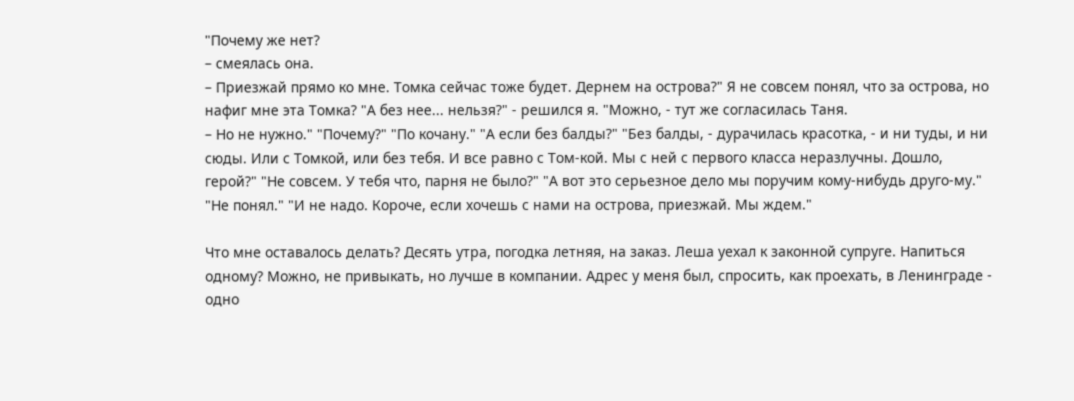"Почему же нет?
– смеялась она.
– Приезжай прямо ко мне. Томка сейчас тоже будет. Дернем на острова?" Я не совсем понял, что за острова, но нафиг мне эта Томка? "А без нее... нельзя?" - решился я. "Можно, - тут же согласилась Таня.
– Но не нужно." "Почему?" "По кочану." "А если без балды?" "Без балды, - дурачилась красотка, - и ни туды, и ни сюды. Или с Томкой, или без тебя. И все равно с Том-кой. Мы с ней с первого класса неразлучны. Дошло, герой?" "Не совсем. У тебя что, парня не было?" "А вот это серьезное дело мы поручим кому-нибудь друго-му." "Не понял." "И не надо. Короче, если хочешь с нами на острова, приезжай. Мы ждем."

Что мне оставалось делать? Десять утра, погодка летняя, на заказ. Леша уехал к законной супруге. Напиться одному? Можно, не привыкать, но лучше в компании. Адрес у меня был, спросить, как проехать, в Ленинграде - одно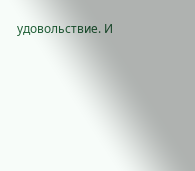удовольствие. И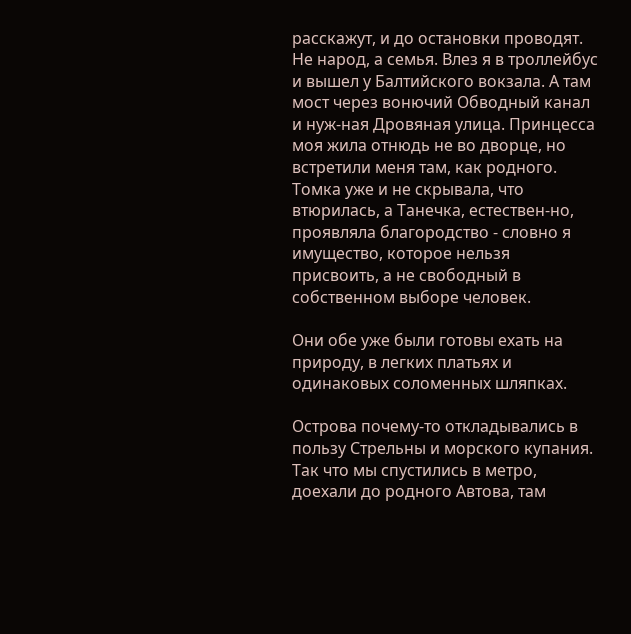расскажут, и до остановки проводят. Не народ, а семья. Влез я в троллейбус и вышел у Балтийского вокзала. А там мост через вонючий Обводный канал и нуж-ная Дровяная улица. Принцесса моя жила отнюдь не во дворце, но встретили меня там, как родного. Томка уже и не скрывала, что втюрилась, а Танечка, естествен-но, проявляла благородство - словно я имущество, которое нельзя присвоить, а не свободный в собственном выборе человек.

Они обе уже были готовы ехать на природу, в легких платьях и одинаковых соломенных шляпках.

Острова почему-то откладывались в пользу Стрельны и морского купания. Так что мы спустились в метро, доехали до родного Автова, там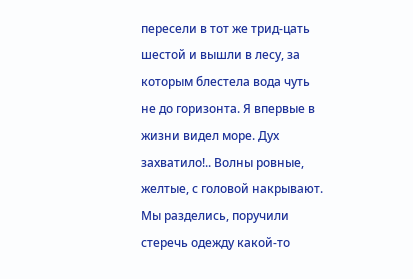пересели в тот же трид-цать шестой и вышли в лесу, за которым блестела вода чуть не до горизонта. Я впервые в жизни видел море. Дух захватило!.. Волны ровные, желтые, с головой накрывают. Мы разделись, поручили стеречь одежду какой-то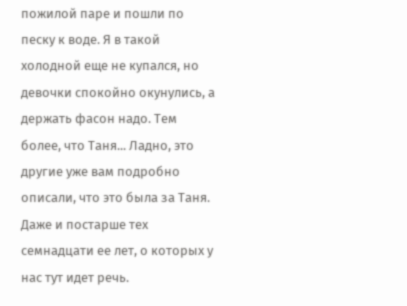пожилой паре и пошли по песку к воде. Я в такой холодной еще не купался, но девочки спокойно окунулись, а держать фасон надо. Тем более, что Таня... Ладно, это другие уже вам подробно описали, что это была за Таня. Даже и постарше тех семнадцати ее лет, о которых у нас тут идет речь.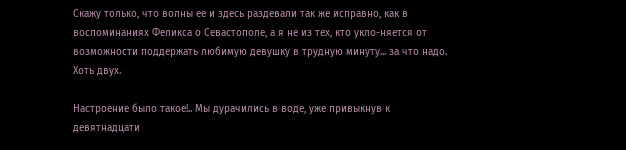Скажу только, что волны ее и здесь раздевали так же исправно, как в воспоминаниях Феликса о Севастополе, а я не из тех, кто укло-няется от возможности поддержать любимую девушку в трудную минуту... за что надо. Хоть двух.

Настроение было такое!.. Мы дурачились в воде, уже привыкнув к девятнадцати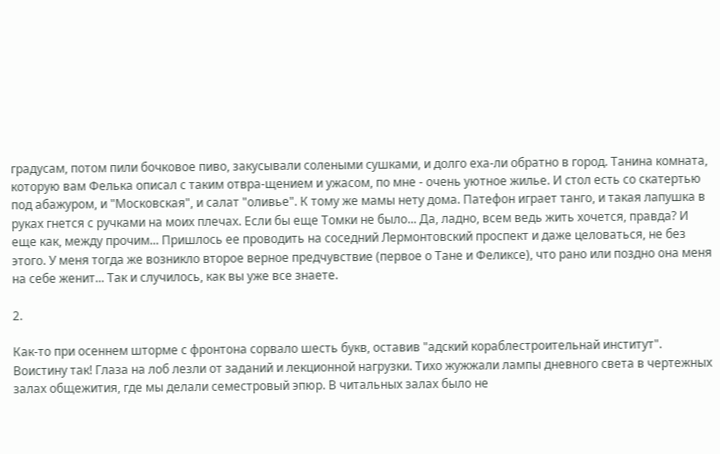градусам, потом пили бочковое пиво, закусывали солеными сушками, и долго еха-ли обратно в город. Танина комната, которую вам Фелька описал с таким отвра-щением и ужасом, по мне - очень уютное жилье. И стол есть со скатертью под абажуром, и "Московская", и салат "оливье". К тому же мамы нету дома. Патефон играет танго, и такая лапушка в руках гнется с ручками на моих плечах. Если бы еще Томки не было... Да, ладно, всем ведь жить хочется, правда? И еще как, между прочим... Пришлось ее проводить на соседний Лермонтовский проспект и даже целоваться, не без этого. У меня тогда же возникло второе верное предчувствие (первое о Тане и Феликсе), что рано или поздно она меня на себе женит... Так и случилось, как вы уже все знаете.

2.

Как-то при осеннем шторме с фронтона сорвало шесть букв, оставив "адский кораблестроительнай институт". Воистину так! Глаза на лоб лезли от заданий и лекционной нагрузки. Тихо жужжали лампы дневного света в чертежных залах общежития, где мы делали семестровый эпюр. В читальных залах было не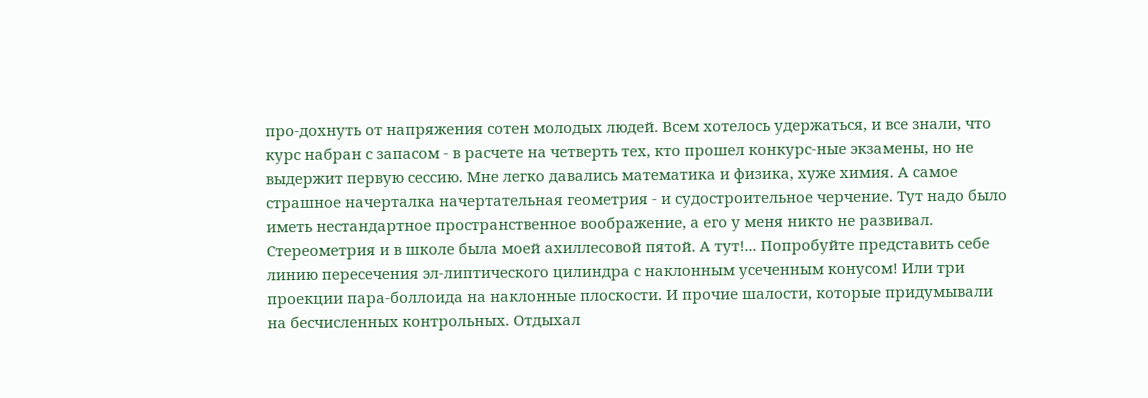про-дохнуть от напряжения сотен молодых людей. Всем хотелось удержаться, и все знали, что курс набран с запасом - в расчете на четверть тех, кто прошел конкурс-ные экзамены, но не выдержит первую сессию. Мне легко давались математика и физика, хуже химия. А самое страшное начерталка начертательная геометрия - и судостроительное черчение. Тут надо было иметь нестандартное пространственное воображение, а его у меня никто не развивал. Стереометрия и в школе была моей ахиллесовой пятой. А тут!... Попробуйте представить себе линию пересечения эл-липтического цилиндра с наклонным усеченным конусом! Или три проекции пара-боллоида на наклонные плоскости. И прочие шалости, которые придумывали на бесчисленных контрольных. Отдыхал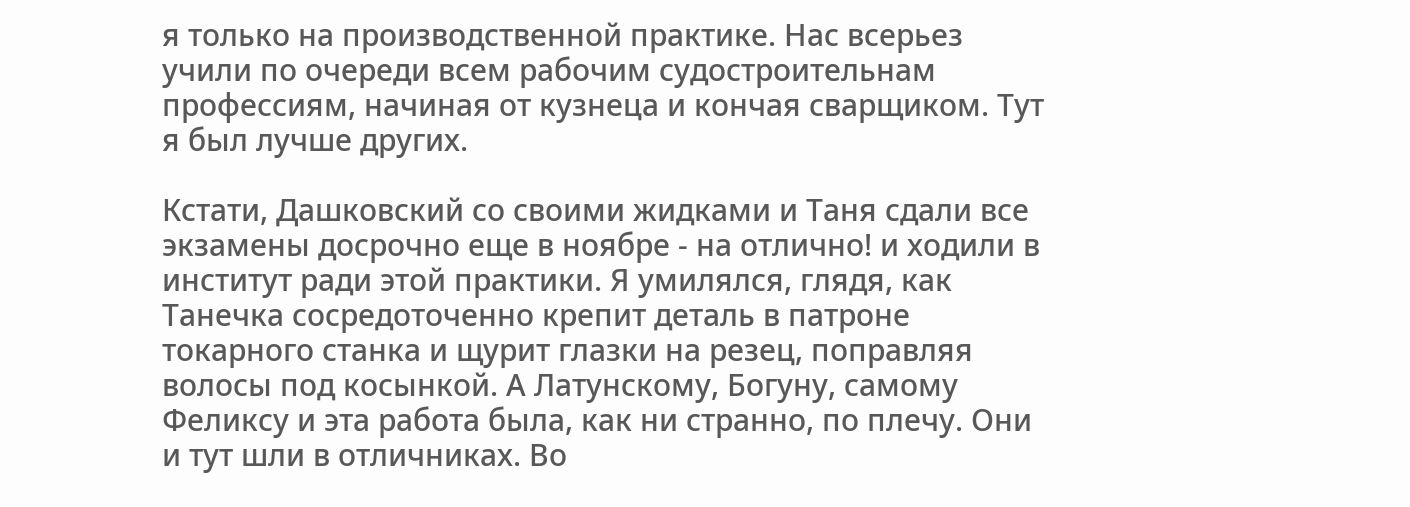я только на производственной практике. Нас всерьез учили по очереди всем рабочим судостроительнам профессиям, начиная от кузнеца и кончая сварщиком. Тут я был лучше других.

Кстати, Дашковский со своими жидками и Таня сдали все экзамены досрочно еще в ноябре - на отлично! и ходили в институт ради этой практики. Я умилялся, глядя, как Танечка сосредоточенно крепит деталь в патроне токарного станка и щурит глазки на резец, поправляя волосы под косынкой. А Латунскому, Богуну, самому Феликсу и эта работа была, как ни странно, по плечу. Они и тут шли в отличниках. Во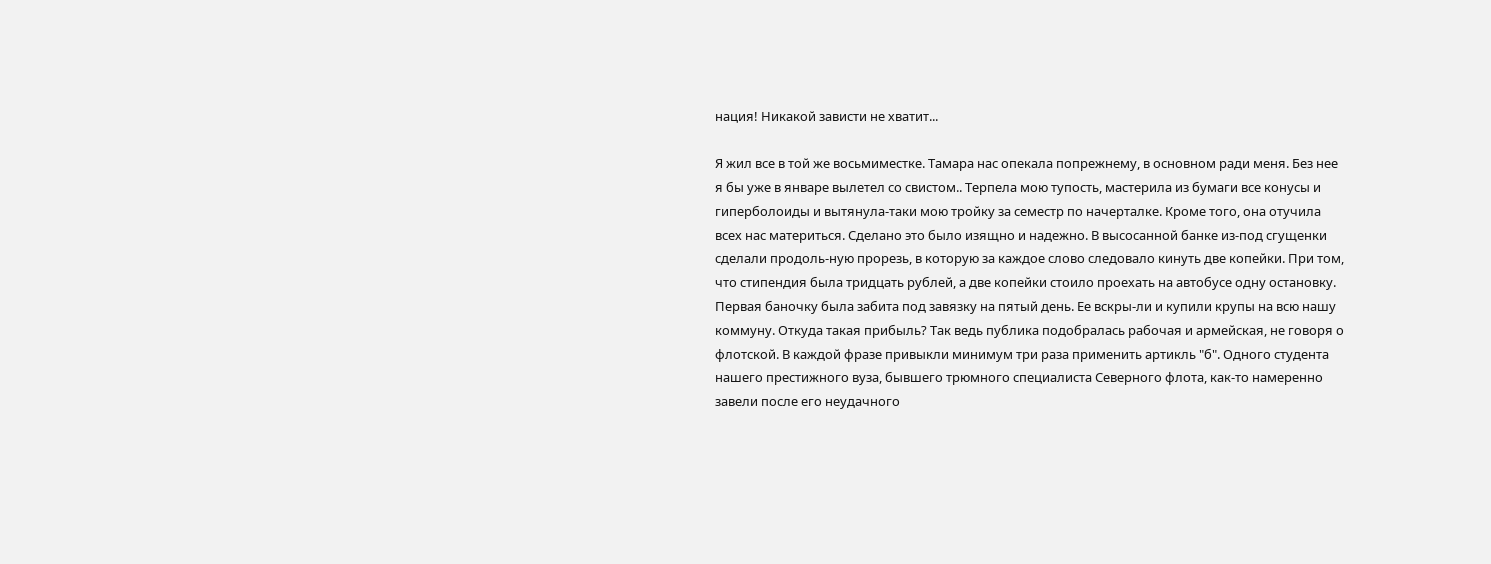нация! Никакой зависти не хватит...

Я жил все в той же восьмиместке. Тамара нас опекала попрежнему, в основном ради меня. Без нее я бы уже в январе вылетел со свистом.. Терпела мою тупость, мастерила из бумаги все конусы и гиперболоиды и вытянула-таки мою тройку за семестр по начерталке. Кроме того, она отучила всех нас материться. Сделано это было изящно и надежно. В высосанной банке из-под сгущенки сделали продоль-ную прорезь, в которую за каждое слово следовало кинуть две копейки. При том, что стипендия была тридцать рублей, а две копейки стоило проехать на автобусе одну остановку. Первая баночку была забита под завязку на пятый день. Ее вскры-ли и купили крупы на всю нашу коммуну. Откуда такая прибыль? Так ведь публика подобралась рабочая и армейская, не говоря о флотской. В каждой фразе привыкли минимум три раза применить артикль "б". Одного студента нашего престижного вуза, бывшего трюмного специалиста Северного флота, как-то намеренно завели после его неудачного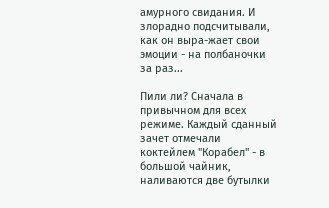амурного свидания. И злорадно подсчитывали, как он выра-жает свои эмоции - на полбаночки за раз...

Пили ли? Сначала в привычном для всех режиме. Каждый сданный зачет отмечали коктейлем "Корабел" - в большой чайник, наливаются две бутылки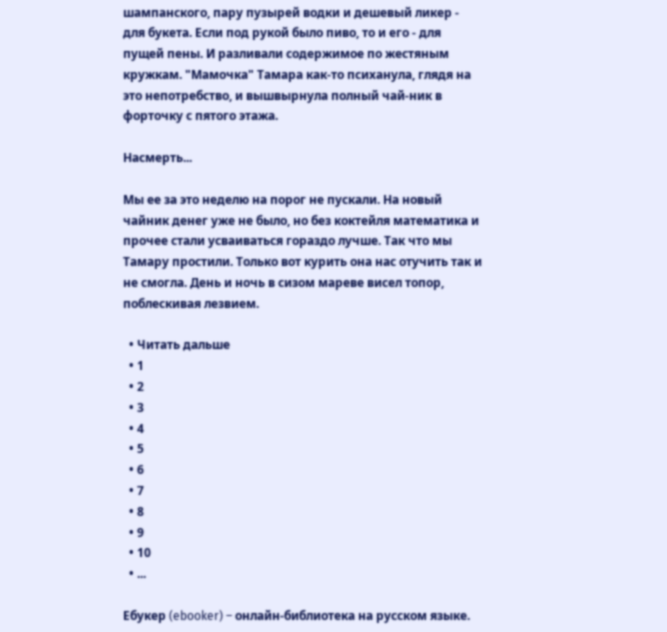шампанского, пару пузырей водки и дешевый ликер - для букета. Если под рукой было пиво, то и его - для пущей пены. И разливали содержимое по жестяным кружкам. "Мамочка" Тамара как-то психанула, глядя на это непотребство, и вышвырнула полный чай-ник в форточку с пятого этажа.

Насмерть...

Мы ее за это неделю на порог не пускали. На новый чайник денег уже не было, но без коктейля математика и прочее стали усваиваться гораздо лучше. Так что мы Тамару простили. Только вот курить она нас отучить так и не смогла. День и ночь в сизом мареве висел топор, поблескивая лезвием.

  • Читать дальше
  • 1
  • 2
  • 3
  • 4
  • 5
  • 6
  • 7
  • 8
  • 9
  • 10
  • ...

Ебукер (ebooker) – онлайн-библиотека на русском языке.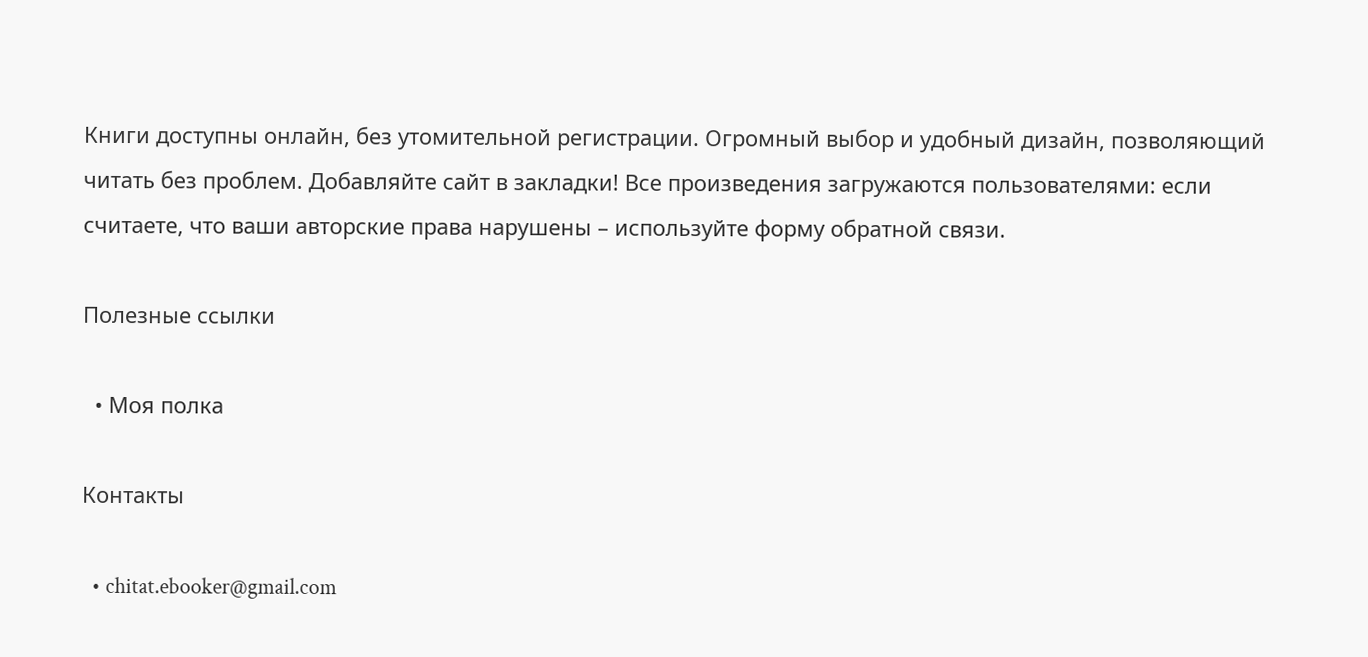Книги доступны онлайн, без утомительной регистрации. Огромный выбор и удобный дизайн, позволяющий читать без проблем. Добавляйте сайт в закладки! Все произведения загружаются пользователями: если считаете, что ваши авторские права нарушены – используйте форму обратной связи.

Полезные ссылки

  • Моя полка

Контакты

  • chitat.ebooker@gmail.com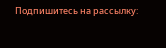Подпишитесь на рассылку: